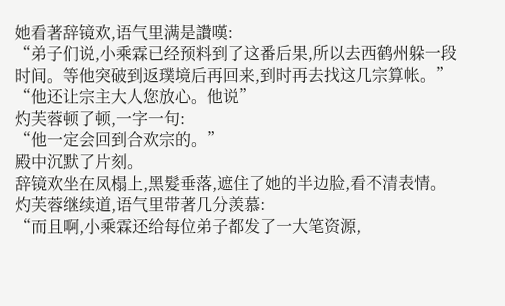她看著辞镜欢,语气里满是讚嘆:
“弟子们说,小乘霖已经预料到了这番后果,所以去西鹤州躲一段时间。等他突破到返璞境后再回来,到时再去找这几宗算帐。”
“他还让宗主大人您放心。他说”
灼芙蓉顿了顿,一字一句:
“他一定会回到合欢宗的。”
殿中沉默了片刻。
辞镜欢坐在凤榻上,黑髮垂落,遮住了她的半边脸,看不清表情。
灼芙蓉继续道,语气里带著几分羡慕:
“而且啊,小乘霖还给每位弟子都发了一大笔资源,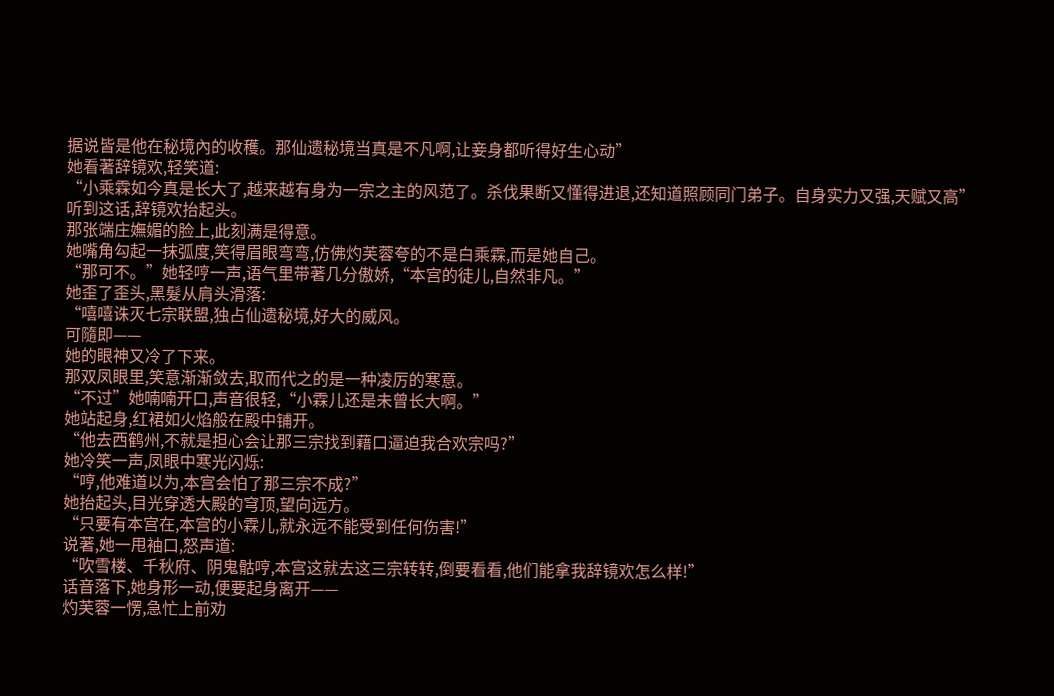据说皆是他在秘境內的收穫。那仙遗秘境当真是不凡啊,让妾身都听得好生心动”
她看著辞镜欢,轻笑道:
“小乘霖如今真是长大了,越来越有身为一宗之主的风范了。杀伐果断又懂得进退,还知道照顾同门弟子。自身实力又强,天赋又高”
听到这话,辞镜欢抬起头。
那张端庄嫵媚的脸上,此刻满是得意。
她嘴角勾起一抹弧度,笑得眉眼弯弯,仿佛灼芙蓉夸的不是白乘霖,而是她自己。
“那可不。”她轻哼一声,语气里带著几分傲娇,“本宫的徒儿,自然非凡。”
她歪了歪头,黑髮从肩头滑落:
“嘻嘻诛灭七宗联盟,独占仙遗秘境,好大的威风。
可隨即——
她的眼神又冷了下来。
那双凤眼里,笑意渐渐敛去,取而代之的是一种凌厉的寒意。
“不过”她喃喃开口,声音很轻,“小霖儿还是未曾长大啊。”
她站起身,红裙如火焰般在殿中铺开。
“他去西鹤州,不就是担心会让那三宗找到藉口逼迫我合欢宗吗?”
她冷笑一声,凤眼中寒光闪烁:
“哼,他难道以为,本宫会怕了那三宗不成?”
她抬起头,目光穿透大殿的穹顶,望向远方。
“只要有本宫在,本宫的小霖儿,就永远不能受到任何伤害!”
说著,她一甩袖口,怒声道:
“吹雪楼、千秋府、阴鬼骷哼,本宫这就去这三宗转转,倒要看看,他们能拿我辞镜欢怎么样!”
话音落下,她身形一动,便要起身离开——
灼芙蓉一愣,急忙上前劝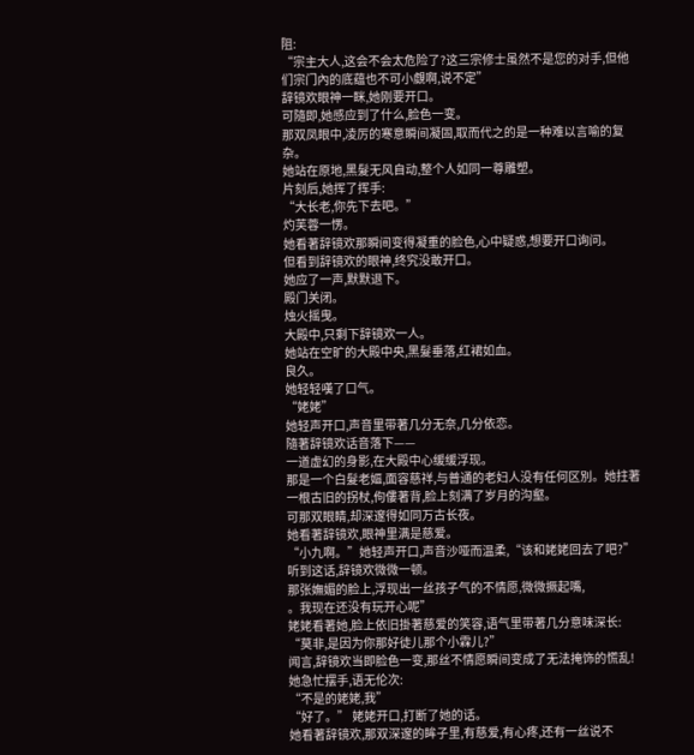阻:
“宗主大人,这会不会太危险了?这三宗修士虽然不是您的对手,但他们宗门內的底蕴也不可小覷啊,说不定”
辞镜欢眼神一眯,她刚要开口。
可隨即,她感应到了什么,脸色一变。
那双凤眼中,凌厉的寒意瞬间凝固,取而代之的是一种难以言喻的复杂。
她站在原地,黑髮无风自动,整个人如同一尊雕塑。
片刻后,她挥了挥手:
“大长老,你先下去吧。”
灼芙蓉一愣。
她看著辞镜欢那瞬间变得凝重的脸色,心中疑惑,想要开口询问。
但看到辞镜欢的眼神,终究没敢开口。
她应了一声,默默退下。
殿门关闭。
烛火摇曳。
大殿中,只剩下辞镜欢一人。
她站在空旷的大殿中央,黑髮垂落,红裙如血。
良久。
她轻轻嘆了口气。
“姥姥”
她轻声开口,声音里带著几分无奈,几分依恋。
隨著辞镜欢话音落下——
一道虚幻的身影,在大殿中心缓缓浮现。
那是一个白髮老嫗,面容慈祥,与普通的老妇人没有任何区別。她拄著一根古旧的拐杖,佝僂著背,脸上刻满了岁月的沟壑。
可那双眼睛,却深邃得如同万古长夜。
她看著辞镜欢,眼神里满是慈爱。
“小九啊。”她轻声开口,声音沙哑而温柔,“该和姥姥回去了吧?”
听到这话,辞镜欢微微一顿。
那张嫵媚的脸上,浮现出一丝孩子气的不情愿,微微撅起嘴,
。我现在还没有玩开心呢”
姥姥看著她,脸上依旧掛著慈爱的笑容,语气里带著几分意味深长:
“莫非,是因为你那好徒儿那个小霖儿?”
闻言,辞镜欢当即脸色一变,那丝不情愿瞬间变成了无法掩饰的慌乱!
她急忙摆手,语无伦次:
“不是的姥姥,我”
“好了。” 姥姥开口,打断了她的话。
她看著辞镜欢,那双深邃的眸子里,有慈爱,有心疼,还有一丝说不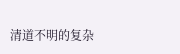清道不明的复杂